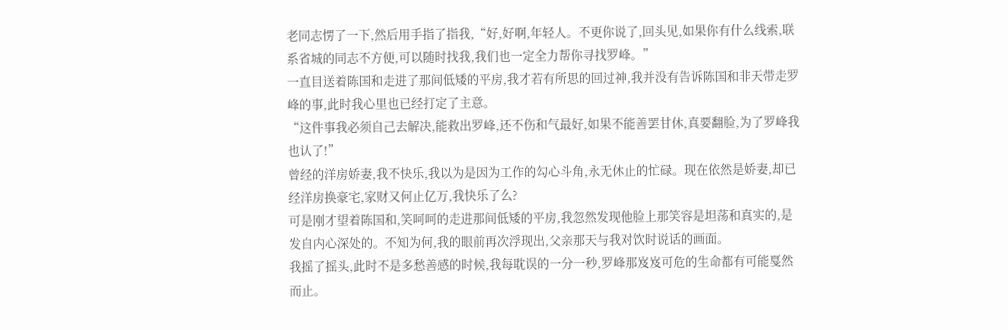老同志愣了一下,然后用手指了指我,“好,好啊,年轻人。不更你说了,回头见,如果你有什么线索,联系省城的同志不方便,可以随时找我,我们也一定全力帮你寻找罗峰。”
一直目送着陈国和走进了那间低矮的平房,我才若有所思的回过神,我并没有告诉陈国和非天带走罗峰的事,此时我心里也已经打定了主意。
“这件事我必须自己去解决,能救出罗峰,还不伤和气最好,如果不能善罢甘休,真要翻脸,为了罗峰我也认了!”
曾经的洋房娇妻,我不快乐,我以为是因为工作的勾心斗角,永无休止的忙碌。现在依然是娇妻,却已经洋房换豪宅,家财又何止亿万,我快乐了么?
可是刚才望着陈国和,笑呵呵的走进那间低矮的平房,我忽然发现他脸上那笑容是坦荡和真实的,是发自内心深处的。不知为何,我的眼前再次浮现出,父亲那天与我对饮时说话的画面。
我摇了摇头,此时不是多愁善感的时候,我每耽误的一分一秒,罗峰那岌岌可危的生命都有可能戛然而止。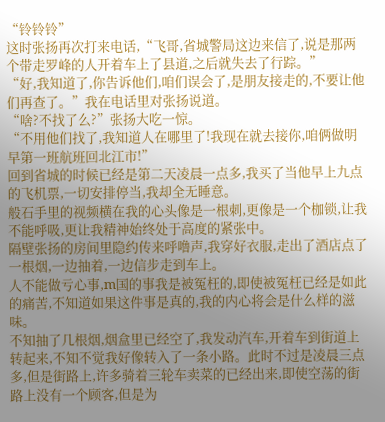“铃铃铃”
这时张扬再次打来电话,“飞哥,省城警局这边来信了,说是那两个带走罗峰的人开着车上了县道,之后就失去了行踪。”
“好,我知道了,你告诉他们,咱们误会了,是朋友接走的,不要让他们再查了。”我在电话里对张扬说道。
“啥?不找了么?”张扬大吃一惊。
“不用他们找了,我知道人在哪里了!我现在就去接你,咱俩做明早第一班航班回北江市!”
回到省城的时候已经是第二天凌晨一点多,我买了当他早上九点的飞机票,一切安排停当,我却全无睡意。
般石手里的视频横在我的心头像是一根刺,更像是一个枷锁,让我不能呼吸,更让我精神始终处于高度的紧张中。
隔壁张扬的房间里隐约传来呼噜声,我穿好衣服,走出了酒店点了一根烟,一边抽着,一边信步走到车上。
人不能做亏心事,m国的事我是被冤枉的,即使被冤枉已经是如此的痛苦,不知道如果这件事是真的,我的内心将会是什么样的滋味。
不知抽了几根烟,烟盒里已经空了,我发动汽车,开着车到街道上转起来,不知不觉我好像转入了一条小路。此时不过是凌晨三点多,但是街路上,许多骑着三轮车卖菜的已经出来,即使空荡的街路上没有一个顾客,但是为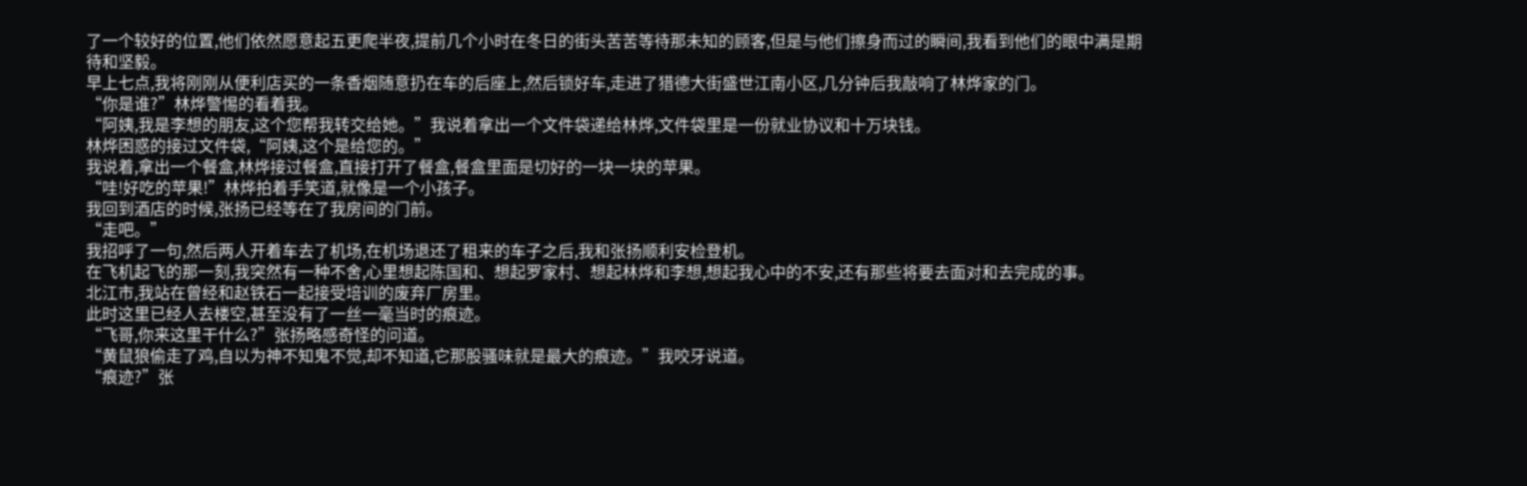了一个较好的位置,他们依然愿意起五更爬半夜,提前几个小时在冬日的街头苦苦等待那未知的顾客,但是与他们擦身而过的瞬间,我看到他们的眼中满是期待和坚毅。
早上七点,我将刚刚从便利店买的一条香烟随意扔在车的后座上,然后锁好车,走进了猎德大街盛世江南小区,几分钟后我敲响了林烨家的门。
“你是谁?”林烨警惕的看着我。
“阿姨,我是李想的朋友,这个您帮我转交给她。”我说着拿出一个文件袋递给林烨,文件袋里是一份就业协议和十万块钱。
林烨困惑的接过文件袋,“阿姨,这个是给您的。”
我说着,拿出一个餐盒,林烨接过餐盒,直接打开了餐盒,餐盒里面是切好的一块一块的苹果。
“哇!好吃的苹果!”林烨拍着手笑道,就像是一个小孩子。
我回到酒店的时候,张扬已经等在了我房间的门前。
“走吧。”
我招呼了一句,然后两人开着车去了机场,在机场退还了租来的车子之后,我和张扬顺利安检登机。
在飞机起飞的那一刻,我突然有一种不舍,心里想起陈国和、想起罗家村、想起林烨和李想,想起我心中的不安,还有那些将要去面对和去完成的事。
北江市,我站在曾经和赵铁石一起接受培训的废弃厂房里。
此时这里已经人去楼空,甚至没有了一丝一毫当时的痕迹。
“飞哥,你来这里干什么?”张扬略感奇怪的问道。
“黄鼠狼偷走了鸡,自以为神不知鬼不觉,却不知道,它那股骚味就是最大的痕迹。”我咬牙说道。
“痕迹?”张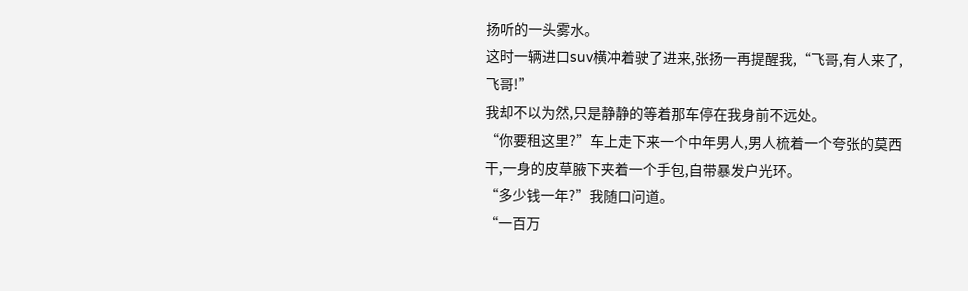扬听的一头雾水。
这时一辆进口suv横冲着驶了进来,张扬一再提醒我,“飞哥,有人来了,飞哥!”
我却不以为然,只是静静的等着那车停在我身前不远处。
“你要租这里?”车上走下来一个中年男人,男人梳着一个夸张的莫西干,一身的皮草腋下夹着一个手包,自带暴发户光环。
“多少钱一年?”我随口问道。
“一百万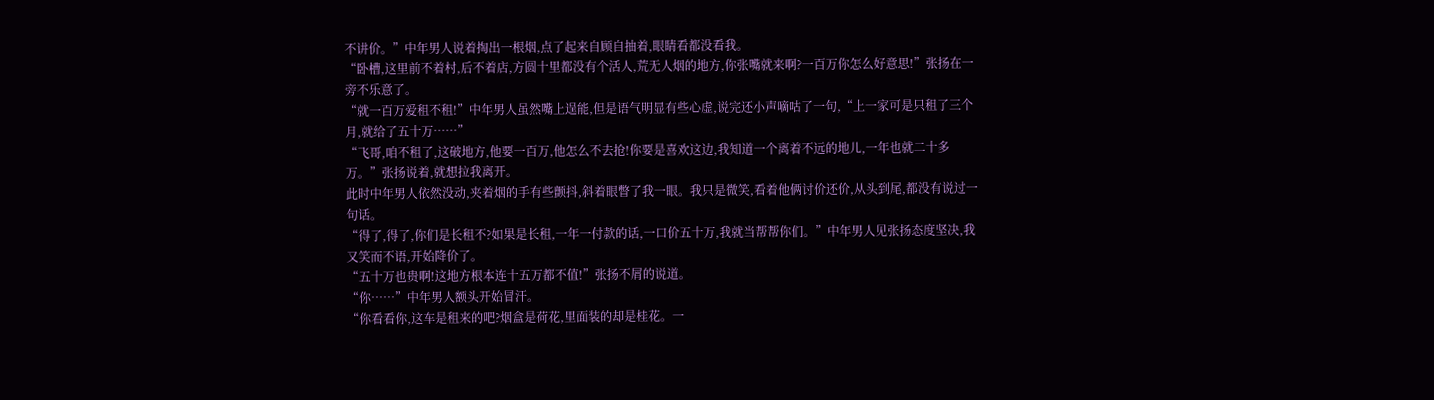不讲价。”中年男人说着掏出一根烟,点了起来自顾自抽着,眼睛看都没看我。
“卧槽,这里前不着村,后不着店,方圆十里都没有个活人,荒无人烟的地方,你张嘴就来啊?一百万你怎么好意思!”张扬在一旁不乐意了。
“就一百万爱租不租!”中年男人虽然嘴上逞能,但是语气明显有些心虚,说完还小声嘀咕了一句,“上一家可是只租了三个月,就给了五十万……”
“飞哥,咱不租了,这破地方,他要一百万,他怎么不去抢!你要是喜欢这边,我知道一个离着不远的地儿,一年也就二十多万。”张扬说着,就想拉我离开。
此时中年男人依然没动,夹着烟的手有些颤抖,斜着眼瞥了我一眼。我只是微笑,看着他俩讨价还价,从头到尾,都没有说过一句话。
“得了,得了,你们是长租不?如果是长租,一年一付款的话,一口价五十万,我就当帮帮你们。”中年男人见张扬态度坚决,我又笑而不语,开始降价了。
“五十万也贵啊!这地方根本连十五万都不值!”张扬不屑的说道。
“你……”中年男人额头开始冒汗。
“你看看你,这车是租来的吧?烟盒是荷花,里面装的却是桂花。一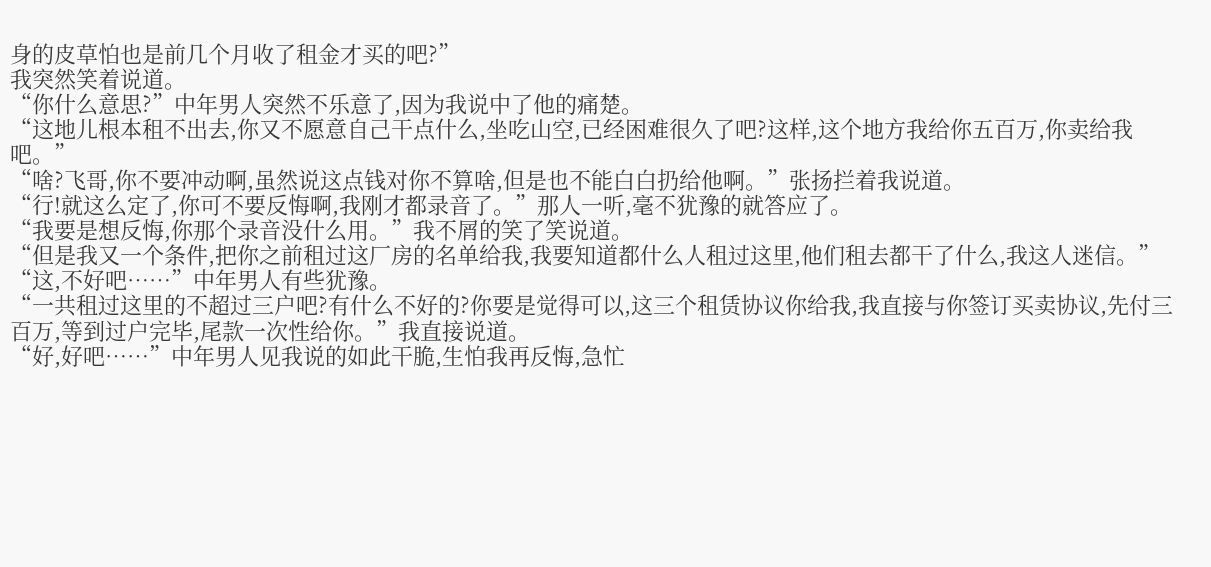身的皮草怕也是前几个月收了租金才买的吧?”
我突然笑着说道。
“你什么意思?”中年男人突然不乐意了,因为我说中了他的痛楚。
“这地儿根本租不出去,你又不愿意自己干点什么,坐吃山空,已经困难很久了吧?这样,这个地方我给你五百万,你卖给我吧。”
“啥?飞哥,你不要冲动啊,虽然说这点钱对你不算啥,但是也不能白白扔给他啊。”张扬拦着我说道。
“行!就这么定了,你可不要反悔啊,我刚才都录音了。”那人一听,毫不犹豫的就答应了。
“我要是想反悔,你那个录音没什么用。”我不屑的笑了笑说道。
“但是我又一个条件,把你之前租过这厂房的名单给我,我要知道都什么人租过这里,他们租去都干了什么,我这人迷信。”
“这,不好吧……”中年男人有些犹豫。
“一共租过这里的不超过三户吧?有什么不好的?你要是觉得可以,这三个租赁协议你给我,我直接与你签订买卖协议,先付三百万,等到过户完毕,尾款一次性给你。”我直接说道。
“好,好吧……”中年男人见我说的如此干脆,生怕我再反悔,急忙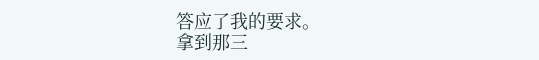答应了我的要求。
拿到那三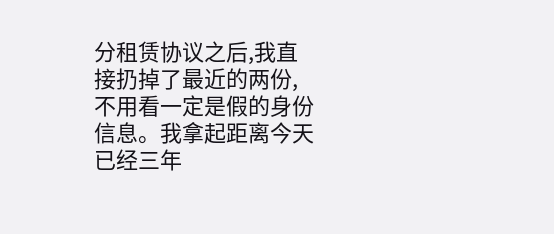分租赁协议之后,我直接扔掉了最近的两份,不用看一定是假的身份信息。我拿起距离今天已经三年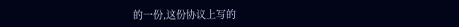的一份,这份协议上写的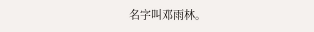名字叫邓雨林。